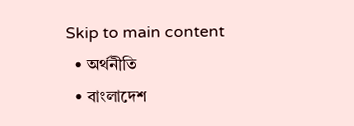Skip to main content
  • অর্থনীতি
  • বাংলাদেশ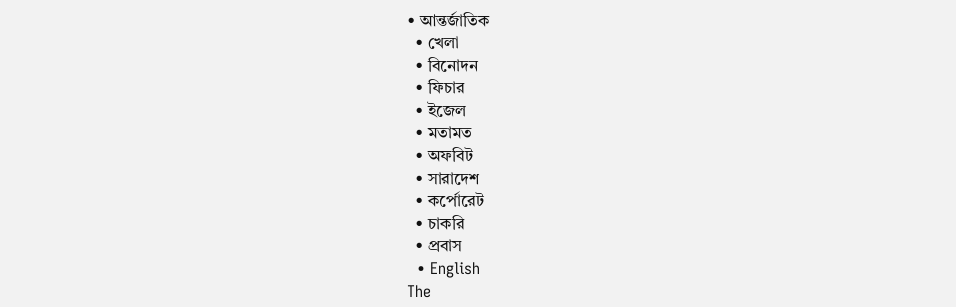• আন্তর্জাতিক
  • খেলা
  • বিনোদন
  • ফিচার
  • ইজেল
  • মতামত
  • অফবিট
  • সারাদেশ
  • কর্পোরেট
  • চাকরি
  • প্রবাস
  • English
The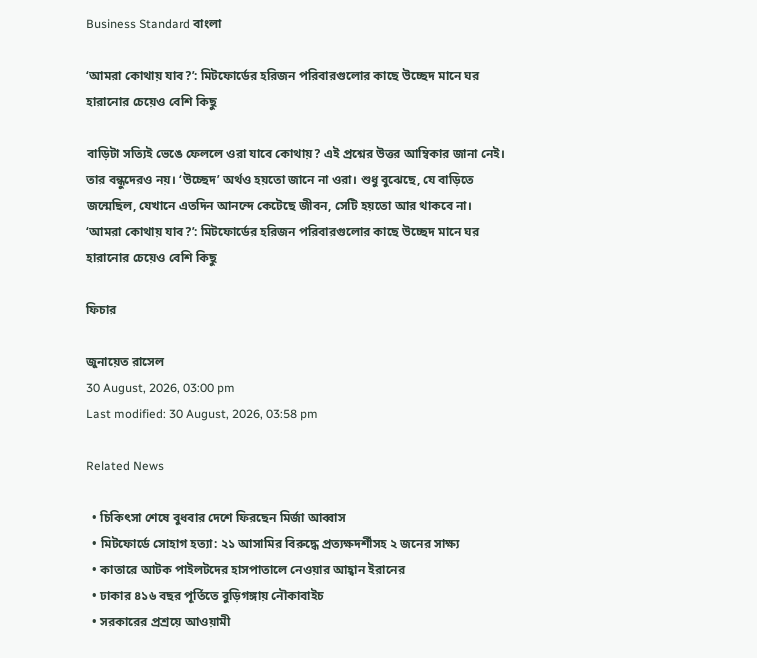Business Standard বাংলা

‘আমরা কোথায় যাব?’: মিটফোর্ডের হরিজন পরিবারগুলোর কাছে উচ্ছেদ মানে ঘর হারানোর চেয়েও বেশি কিছু

বাড়িটা সত্যিই ভেঙে ফেললে ওরা যাবে কোথায়? এই প্রশ্নের উত্তর আম্বিকার জানা নেই। তার বন্ধুদেরও নয়। ‘উচ্ছেদ’ অর্থও হয়তো জানে না ওরা। শুধু বুঝেছে, যে বাড়িতে জন্মেছিল, যেখানে এতদিন আনন্দে কেটেছে জীবন, সেটি হয়তো আর থাকবে না।
‘আমরা কোথায় যাব?’: মিটফোর্ডের হরিজন পরিবারগুলোর কাছে উচ্ছেদ মানে ঘর হারানোর চেয়েও বেশি কিছু

ফিচার

জুনায়েত রাসেল
30 August, 2026, 03:00 pm
Last modified: 30 August, 2026, 03:58 pm

Related News

  • চিকিৎসা শেষে বুধবার দেশে ফিরছেন মির্জা আব্বাস
  • মিটফোর্ডে সোহাগ হত্যা: ২১ আসামির বিরুদ্ধে প্রত্যক্ষদর্শীসহ ২ জনের সাক্ষ্য
  • কাতারে আটক পাইলটদের হাসপাতালে নেওয়ার আহ্বান ইরানের
  • ঢাকার ৪১৬ বছর পূর্তিতে বুড়িগঙ্গায় নৌকাবাইচ
  • সরকারের প্রশ্রয়ে আওয়ামী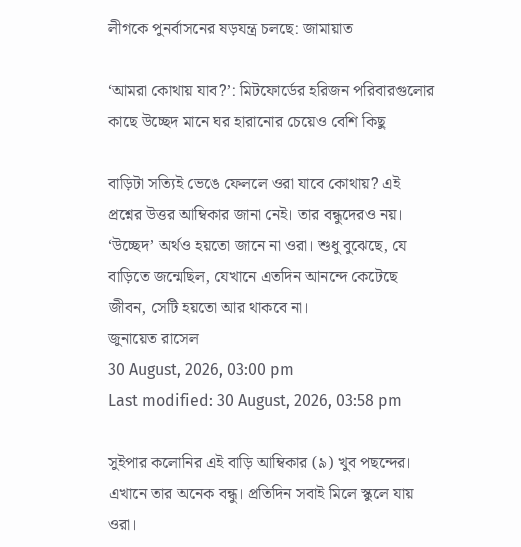লীগকে পুনর্বাসনের ষড়যন্ত্র চলছে: জামায়াত

‘আমরা কোথায় যাব?’: মিটফোর্ডের হরিজন পরিবারগুলোর কাছে উচ্ছেদ মানে ঘর হারানোর চেয়েও বেশি কিছু

বাড়িটা সত্যিই ভেঙে ফেললে ওরা যাবে কোথায়? এই প্রশ্নের উত্তর আম্বিকার জানা নেই। তার বন্ধুদেরও নয়। ‘উচ্ছেদ’ অর্থও হয়তো জানে না ওরা। শুধু বুঝেছে, যে বাড়িতে জন্মেছিল, যেখানে এতদিন আনন্দে কেটেছে জীবন, সেটি হয়তো আর থাকবে না।
জুনায়েত রাসেল
30 August, 2026, 03:00 pm
Last modified: 30 August, 2026, 03:58 pm

সুইপার কলোনির এই বাড়ি আম্বিকার (৯) খুব পছন্দের। এখানে তার অনেক বন্ধু। প্রতিদিন সবাই মিলে স্কুলে যায় ওরা।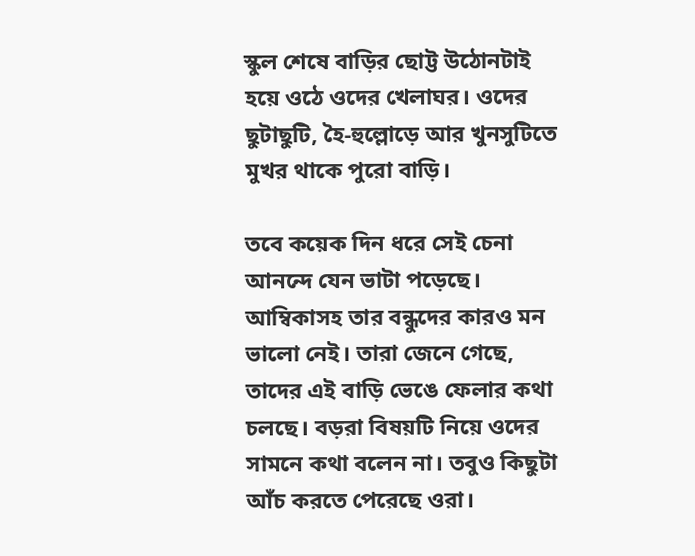স্কুল শেষে বাড়ির ছোট্ট উঠোনটাই হয়ে ওঠে ওদের খেলাঘর। ওদের ছুটাছুটি, হৈ-হুল্লোড়ে আর খুনসুটিতে মুখর থাকে পুরো বাড়ি।

তবে কয়েক দিন ধরে সেই চেনা আনন্দে যেন ভাটা পড়েছে। আম্বিকাসহ তার বন্ধুদের কারও মন ভালো নেই। তারা জেনে গেছে, তাদের এই বাড়ি ভেঙে ফেলার কথা চলছে। বড়রা বিষয়টি নিয়ে ওদের সামনে কথা বলেন না। তবুও কিছুটা আঁচ করতে পেরেছে ওরা।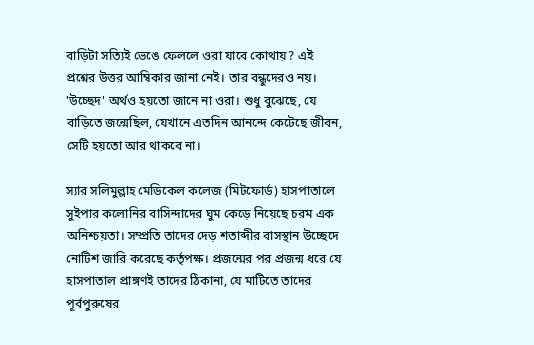বাড়িটা সত্যিই ভেঙে ফেললে ওরা যাবে কোথায়? এই প্রশ্নের উত্তর আম্বিকার জানা নেই। তার বন্ধুদেরও নয়। 'উচ্ছেদ' অর্থও হয়তো জানে না ওরা। শুধু বুঝেছে, যে বাড়িতে জন্মেছিল, যেখানে এতদিন আনন্দে কেটেছে জীবন, সেটি হয়তো আর থাকবে না।

স্যার সলিমুল্লাহ মেডিকেল কলেজ (মিটফোর্ড) হাসপাতালে সুইপার কলোনির বাসিন্দাদের ঘুম কেড়ে নিয়েছে চরম এক অনিশ্চয়তা। সম্প্রতি তাদের দেড় শতাব্দীর বাসস্থান উচ্ছেদে নোটিশ জারি করেছে কর্তৃপক্ষ। প্রজন্মের পর প্রজন্ম ধরে যে হাসপাতাল প্রাঙ্গণই তাদের ঠিকানা, যে মাটিতে তাদের পূর্বপুরুষের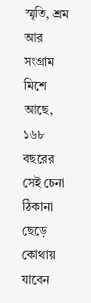স্মৃতি, শ্রম আর সংগ্রাম মিশে আছে,  ১৬৮ বছরের সেই চেনা ঠিকানা ছেড়ে কোথায় যাবেন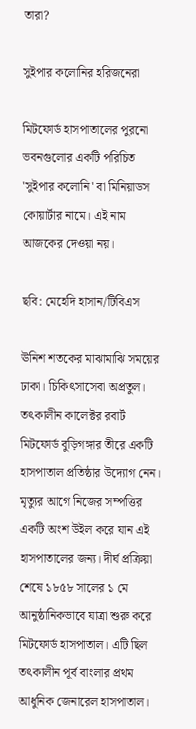তারা?

সুইপার কলোনির হরিজনেরা

মিটফোর্ড হাসপাতালের পুরনো ভবনগুলোর একটি পরিচিত 'সুইপার কলোনি' বা মিনিয়াডস কোয়ার্টার নামে। এই নাম আজকের দেওয়া নয়।

ছবি: মেহেদি হাসান/টিবিএস

ঊনিশ শতকের মাঝামাঝি সময়ের ঢাকা। চিকিৎসাসেবা অপ্রতুল। তৎকালীন কালেক্টর রবার্ট মিটফোর্ড বুড়িগঙ্গার তীরে একটি হাসপাতাল প্রতিষ্ঠার উদ্যোগ নেন। মৃত্যুর আগে নিজের সম্পত্তির একটি অংশ উইল করে যান এই হাসপাতালের জন্য। দীর্ঘ প্রক্রিয়া শেষে ১৮৫৮ সালের ১ মে আনুষ্ঠানিকভাবে যাত্রা শুরু করে মিটফোর্ড হাসপাতাল। এটি ছিল তৎকালীন পূর্ব বাংলার প্রথম আধুনিক জেনারেল হাসপাতাল।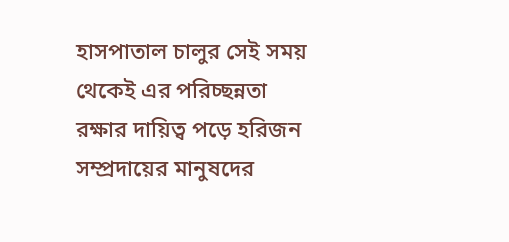হাসপাতাল চালুর সেই সময় থেকেই এর পরিচ্ছন্নতা রক্ষার দায়িত্ব পড়ে হরিজন সম্প্রদায়ের মানুষদের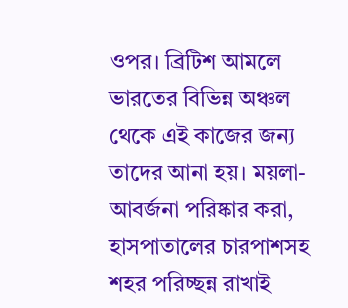ওপর। ব্রিটিশ আমলে ভারতের বিভিন্ন অঞ্চল থেকে এই কাজের জন্য তাদের আনা হয়। ময়লা-আবর্জনা পরিষ্কার করা, হাসপাতালের চারপাশসহ শহর পরিচ্ছন্ন রাখাই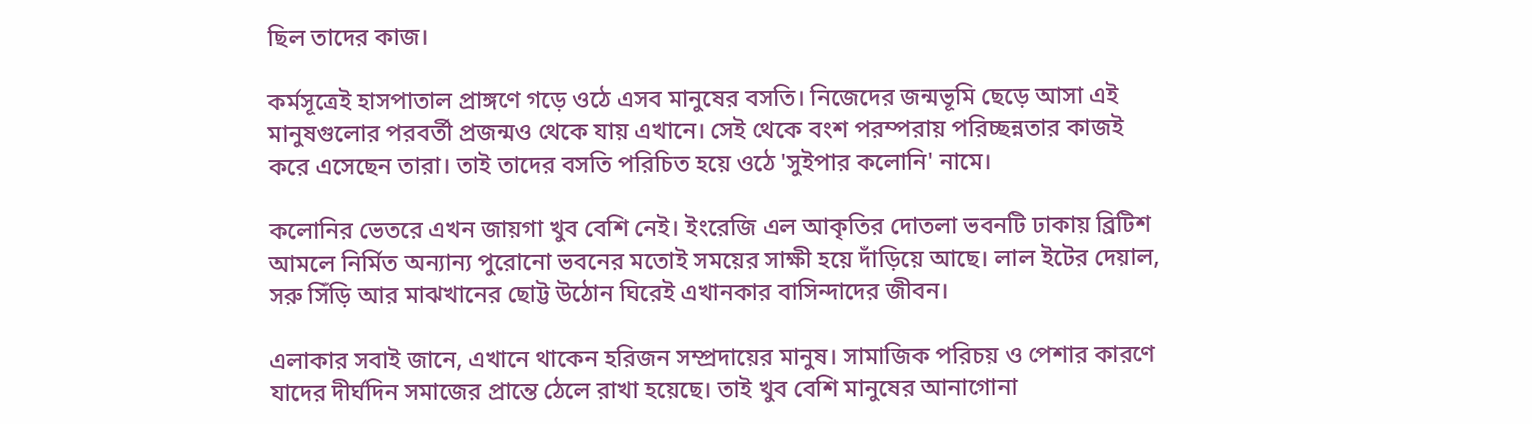ছিল তাদের কাজ।

কর্মসূত্রেই হাসপাতাল প্রাঙ্গণে গড়ে ওঠে এসব মানুষের বসতি। নিজেদের জন্মভূমি ছেড়ে আসা এই মানুষগুলোর পরবর্তী প্রজন্মও থেকে যায় এখানে। সেই থেকে বংশ পরম্পরায় পরিচ্ছন্নতার কাজই করে এসেছেন তারা। তাই তাদের বসতি পরিচিত হয়ে ওঠে 'সুইপার কলোনি' নামে।

কলোনির ভেতরে এখন জায়গা খুব বেশি নেই। ইংরেজি এল আকৃতির দোতলা ভবনটি ঢাকায় ব্রিটিশ আমলে নির্মিত অন্যান্য পুরোনো ভবনের মতোই সময়ের সাক্ষী হয়ে দাঁড়িয়ে আছে। লাল ইটের দেয়াল, সরু সিঁড়ি আর মাঝখানের ছোট্ট উঠোন ঘিরেই এখানকার বাসিন্দাদের জীবন।

এলাকার সবাই জানে, এখানে থাকেন হরিজন সম্প্রদায়ের মানুষ। সামাজিক পরিচয় ও পেশার কারণে যাদের দীর্ঘদিন সমাজের প্রান্তে ঠেলে রাখা হয়েছে। তাই খুব বেশি মানুষের আনাগোনা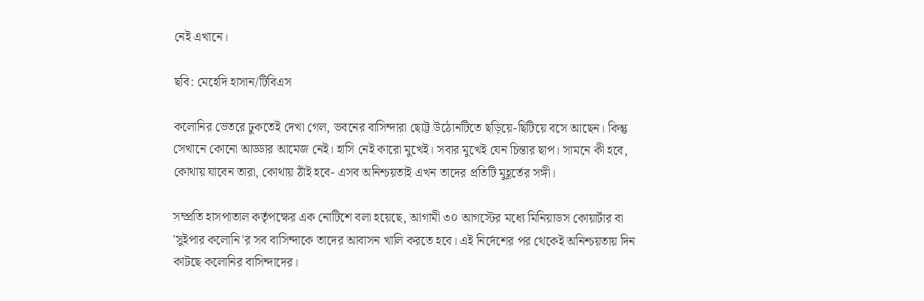নেই এখানে।

ছবি: মেহেদি হাসান/টিবিএস

কলোনির ভেতরে ঢুকতেই দেখা গেল, ভবনের বাসিন্দারা ছোট্ট উঠোনটিতে ছড়িয়ে-ছিটিয়ে বসে আছেন। কিন্তু সেখানে কোনো আড্ডার আমেজ নেই। হাসি নেই কারো মুখেই। সবার মুখেই যেন চিন্তার ছাপ। সামনে কী হবে, কোথায় যাবেন তারা, কোথায় ঠাঁই হবে- এসব অনিশ্চয়তাই এখন তাদের প্রতিটি মুহূর্তের সঙ্গী।

সম্প্রতি হাসপাতাল কর্তৃপক্ষের এক নোটিশে বলা হয়েছে, আগামী ৩০ আগস্টের মধ্যে মিনিয়াডস কোয়ার্টার বা 'সুইপার কলোনি'র সব বাসিন্দাকে তাদের আবাসন খালি করতে হবে। এই নির্দেশের পর থেকেই অনিশ্চয়তায় দিন কাটছে কলোনির বাসিন্দাদের।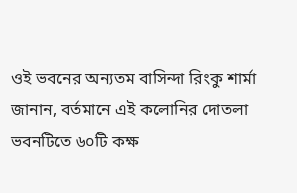ওই ভবনের অন্যতম বাসিন্দা রিংকু শার্মা জানান, বর্তমানে এই কলোনির দোতলা ভবনটিতে ৬০টি কক্ষ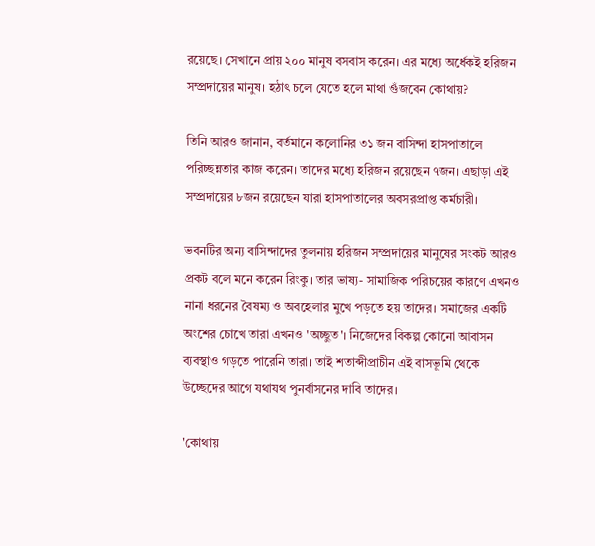রয়েছে। সেখানে প্রায় ২০০ মানুষ বসবাস করেন। এর মধ্যে অর্ধেকই হরিজন সম্প্রদায়ের মানুষ। হঠাৎ চলে যেতে হলে মাথা গুঁজবেন কোথায়?

তিনি আরও জানান, বর্তমানে কলোনির ৩১ জন বাসিন্দা হাসপাতালে পরিচ্ছন্নতার কাজ করেন। তাদের মধ্যে হরিজন রয়েছেন ৭জন। এছাড়া এই সম্প্রদায়ের ৮জন রয়েছেন যারা হাসপাতালের অবসরপ্রাপ্ত কর্মচারী।

ভবনটির অন্য বাসিন্দাদের তুলনায় হরিজন সম্প্রদায়ের মানুষের সংকট আরও প্রকট বলে মনে করেন রিংকু। তার ভাষ্য- সামাজিক পরিচয়ের কারণে এখনও নানা ধরনের বৈষম্য ও অবহেলার মুখে পড়তে হয় তাদের। সমাজের একটি অংশের চোখে তারা এখনও 'অচ্ছুত'। নিজেদের বিকল্প কোনো আবাসন ব্যবস্থাও গড়তে পারেনি তারা। তাই শতাব্দীপ্রাচীন এই বাসভূমি থেকে উচ্ছেদের আগে যথাযথ পুনর্বাসনের দাবি তাদের।

'কোথায়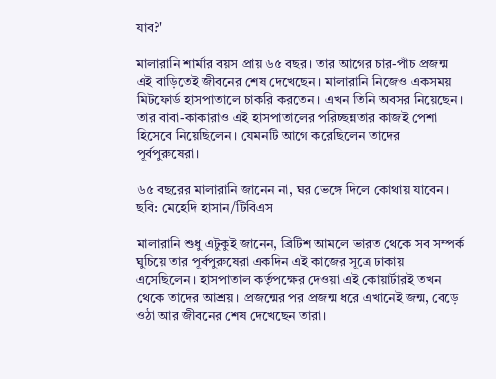যাব?'

মালারানি শার্মার বয়স প্রায় ৬৫ বছর। তার আগের চার-পাঁচ প্রজন্ম এই বাড়িতেই জীবনের শেষ দেখেছেন। মালারানি নিজেও একসময় মিটফোর্ড হাসপাতালে চাকরি করতেন। এখন তিনি অবসর নিয়েছেন। তার বাবা-কাকারাও এই হাসপাতালের পরিচ্ছন্নতার কাজই পেশা হিসেবে নিয়েছিলেন। যেমনটি আগে করেছিলেন তাদের পূর্বপুরুষেরা।

৬৫ বছরের মালারানি জানেন না, ঘর ভেঙ্গে দিলে কোথায় যাবেন। ছবি: মেহেদি হাসান/টিবিএস

মালারানি শুধু এটুকুই জানেন, ব্রিটিশ আমলে ভারত থেকে সব সম্পর্ক ঘুচিয়ে তার পূর্বপুরুষেরা একদিন এই কাজের সূত্রে ঢাকায় এসেছিলেন। হাসপাতাল কর্তৃপক্ষের দেওয়া এই কোয়ার্টারই তখন থেকে তাদের আশ্রয়। প্রজন্মের পর প্রজন্ম ধরে এখানেই জন্ম, বেড়ে ওঠা আর জীবনের শেষ দেখেছেন তারা।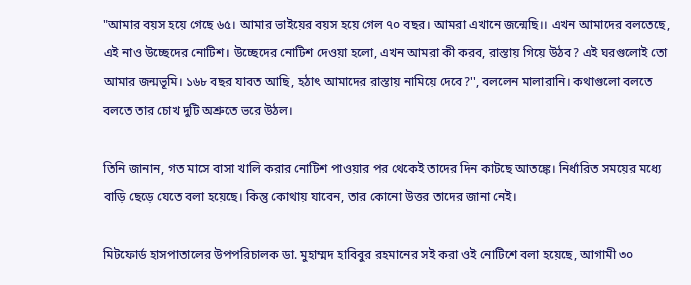"আমার বয়স হয়ে গেছে ৬৫। আমার ভাইয়ের বয়স হয়ে গেল ৭০ বছর। আমরা এখানে জন্মেছি।। এখন আমাদের বলতেছে, এই নাও উচ্ছেদের নোটিশ। উচ্ছেদের নোটিশ দেওয়া হলো, এখন আমরা কী করব, রাস্তায় গিয়ে উঠব? এই ঘরগুলোই তো আমার জন্মভূমি। ১৬৮ বছর যাবত আছি, হঠাৎ আমাদের রাস্তায় নামিয়ে দেবে?'', বললেন মালারানি। কথাগুলো বলতে বলতে তার চোখ দুটি অশ্রুতে ভরে উঠল।

তিনি জানান, গত মাসে বাসা খালি করার নোটিশ পাওয়ার পর থেকেই তাদের দিন কাটছে আতঙ্কে। নির্ধারিত সময়ের মধ্যে বাড়ি ছেড়ে যেতে বলা হয়েছে। কিন্তু কোথায় যাবেন, তার কোনো উত্তর তাদের জানা নেই।

মিটফোর্ড হাসপাতালের উপপরিচালক ডা. মুহাম্মদ হাবিবুর রহমানের সই করা ওই নোটিশে বলা হয়েছে, আগামী ৩০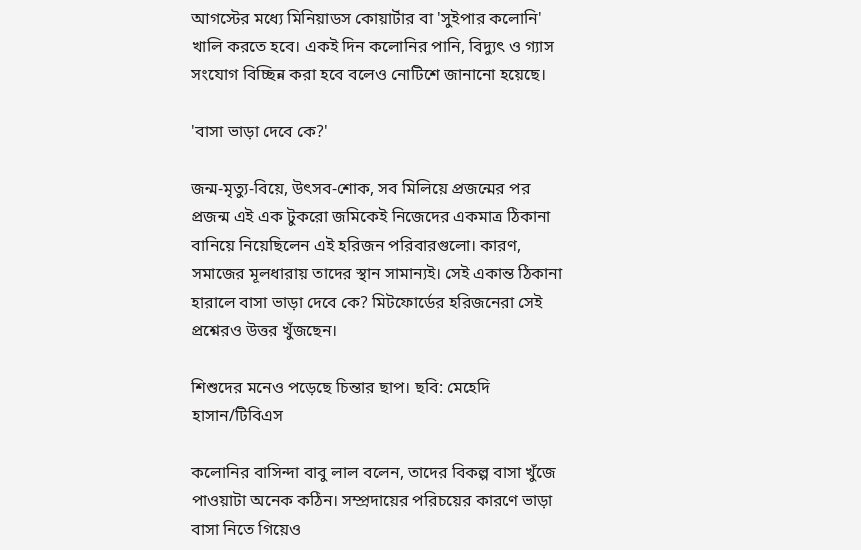আগস্টের মধ্যে মিনিয়াডস কোয়ার্টার বা 'সুইপার কলোনি' খালি করতে হবে। একই দিন কলোনির পানি, বিদ্যুৎ ও গ্যাস সংযোগ বিচ্ছিন্ন করা হবে বলেও নোটিশে জানানো হয়েছে।

'বাসা ভাড়া দেবে কে?'

জন্ম-মৃত্যু-বিয়ে, উৎসব-শোক, সব মিলিয়ে প্রজন্মের পর প্রজন্ম এই এক টুকরো জমিকেই নিজেদের একমাত্র ঠিকানা বানিয়ে নিয়েছিলেন এই হরিজন পরিবারগুলো। কারণ, সমাজের মূলধারায় তাদের স্থান সামান্যই। সেই একান্ত ঠিকানা হারালে বাসা ভাড়া দেবে কে? মিটফোর্ডের হরিজনেরা সেই প্রশ্নেরও উত্তর খুঁজছেন।

শিশুদের মনেও পড়েছে চিন্তার ছাপ। ছবি: মেহেদি হাসান/টিবিএস

কলোনির বাসিন্দা বাবু লাল বলেন, তাদের বিকল্প বাসা খুঁজে পাওয়াটা অনেক কঠিন। সম্প্রদায়ের পরিচয়ের কারণে ভাড়া বাসা নিতে গিয়েও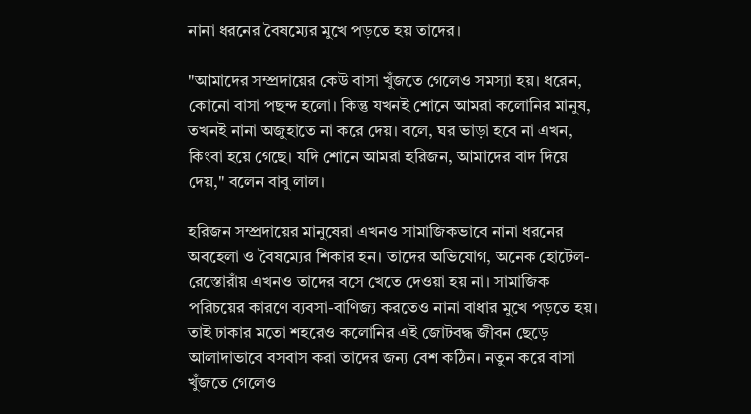নানা ধরনের বৈষম্যের মুখে পড়তে হয় তাদের।

"আমাদের সম্প্রদায়ের কেউ বাসা খুঁজতে গেলেও সমস্যা হয়। ধরেন, কোনো বাসা পছন্দ হলো। কিন্তু যখনই শোনে আমরা কলোনির মানুষ, তখনই নানা অজুহাতে না করে দেয়। বলে, ঘর ভাড়া হবে না এখন, কিংবা হয়ে গেছে। যদি শোনে আমরা হরিজন, আমাদের বাদ দিয়ে দেয়," বলেন বাবু লাল।

হরিজন সম্প্রদায়ের মানুষেরা এখনও সামাজিকভাবে নানা ধরনের অবহেলা ও বৈষম্যের শিকার হন। তাদের অভিযোগ, অনেক হোটেল-রেস্তোরাঁয় এখনও তাদের বসে খেতে দেওয়া হয় না। সামাজিক পরিচয়ের কারণে ব্যবসা-বাণিজ্য করতেও নানা বাধার মুখে পড়তে হয়। তাই ঢাকার মতো শহরেও কলোনির এই জোটবদ্ধ জীবন ছেড়ে আলাদাভাবে বসবাস করা তাদের জন্য বেশ কঠিন। নতুন করে বাসা খুঁজতে গেলেও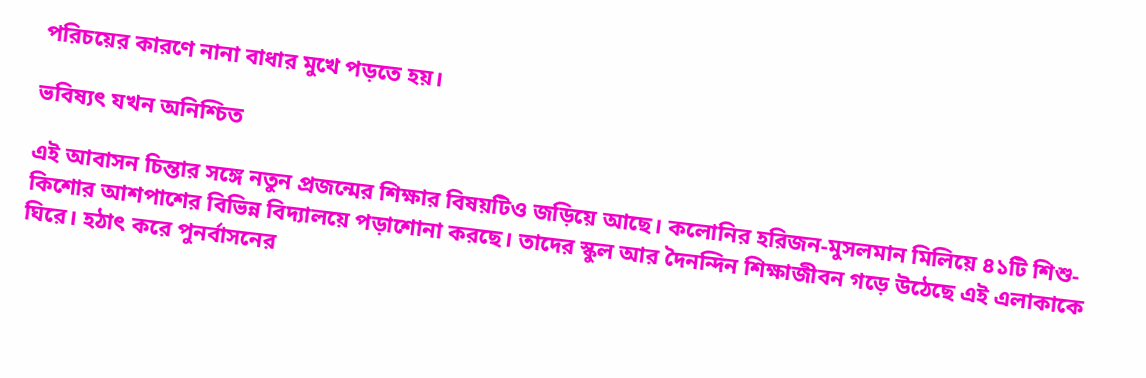পরিচয়ের কারণে নানা বাধার মুখে পড়তে হয়।

ভবিষ্যৎ যখন অনিশ্চিত

এই আবাসন চিন্তার সঙ্গে নতুন প্রজন্মের শিক্ষার বিষয়টিও জড়িয়ে আছে। কলোনির হরিজন-মুসলমান মিলিয়ে ৪১টি শিশু-কিশোর আশপাশের বিভিন্ন বিদ্যালয়ে পড়াশোনা করছে। তাদের স্কুল আর দৈনন্দিন শিক্ষাজীবন গড়ে উঠেছে এই এলাকাকে ঘিরে। হঠাৎ করে পুনর্বাসনের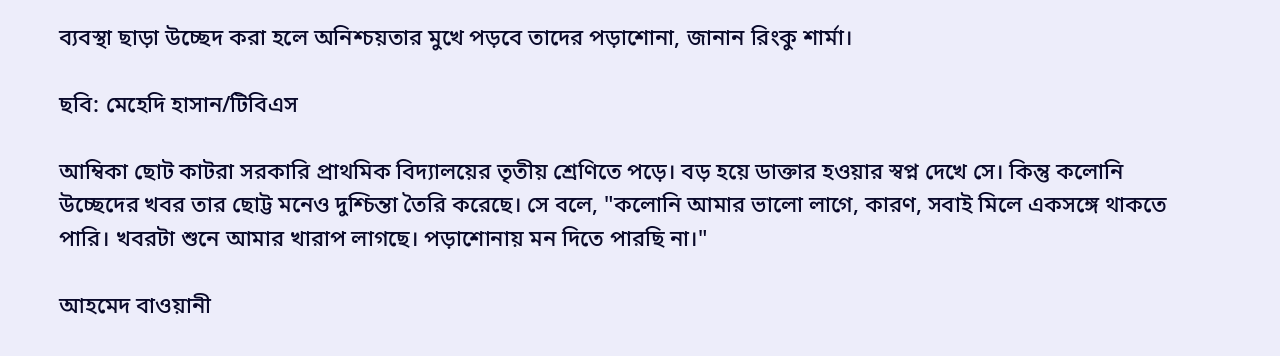ব্যবস্থা ছাড়া উচ্ছেদ করা হলে অনিশ্চয়তার মুখে পড়বে তাদের পড়াশোনা, জানান রিংকু শার্মা।

ছবি: মেহেদি হাসান/টিবিএস

আম্বিকা ছোট কাটরা সরকারি প্রাথমিক বিদ্যালয়ের তৃতীয় শ্রেণিতে পড়ে। বড় হয়ে ডাক্তার হওয়ার স্বপ্ন দেখে সে। কিন্তু কলোনি উচ্ছেদের খবর তার ছোট্ট মনেও দুশ্চিন্তা তৈরি করেছে। সে বলে, "কলোনি আমার ভালো লাগে, কারণ, সবাই মিলে একসঙ্গে থাকতে পারি। খবরটা শুনে আমার খারাপ লাগছে। পড়াশোনায় মন দিতে পারছি না।"

আহমেদ বাওয়ানী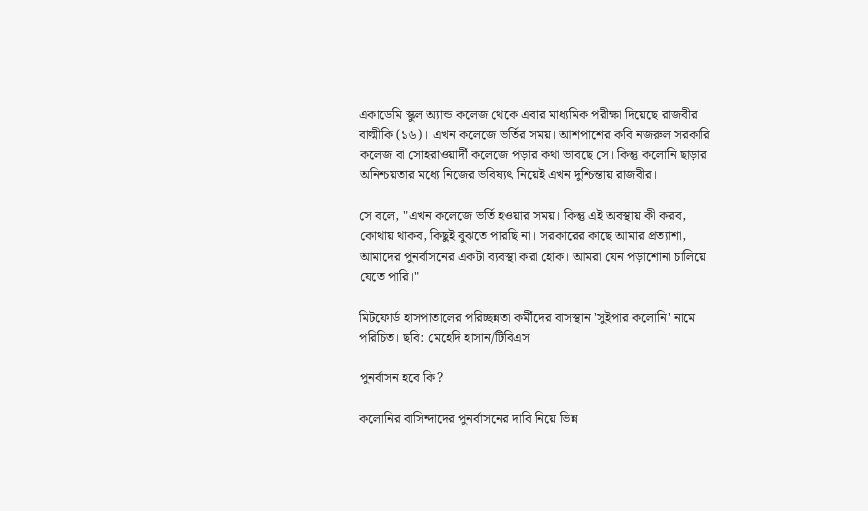একাডেমি স্কুল অ্যান্ড কলেজ থেকে এবার মাধ্যমিক পরীক্ষা দিয়েছে রাজবীর বাল্মীকি (১৬)। এখন কলেজে ভর্তির সময়। আশপাশের কবি নজরুল সরকারি কলেজ বা সোহরাওয়ার্দী কলেজে পড়ার কথা ভাবছে সে। কিন্তু কলোনি ছাড়ার অনিশ্চয়তার মধ্যে নিজের ভবিষ্যৎ নিয়েই এখন দুশ্চিন্তায় রাজবীর।

সে বলে, "এখন কলেজে ভর্তি হওয়ার সময়। কিন্তু এই অবস্থায় কী করব, কোথায় থাকব, কিছুই বুঝতে পারছি না। সরকারের কাছে আমার প্রত্যাশা, আমাদের পুনর্বাসনের একটা ব্যবস্থা করা হোক। আমরা যেন পড়াশোনা চালিয়ে যেতে পারি।"

মিটফোর্ড হাসপাতালের পরিচ্ছন্নতা কর্মীদের বাসস্থান 'সুইপার কলোনি' নামে পরিচিত। ছবি: মেহেদি হাসান/টিবিএস

পুনর্বাসন হবে কি?

কলোনির বাসিন্দাদের পুনর্বাসনের দাবি নিয়ে ভিন্ন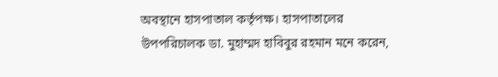অবস্থানে হাসপাতাল কর্তৃপক্ষ। হাসপাতালের উপপরিচালক ডা. মুহাম্মদ হাবিবুর রহমান মনে করেন,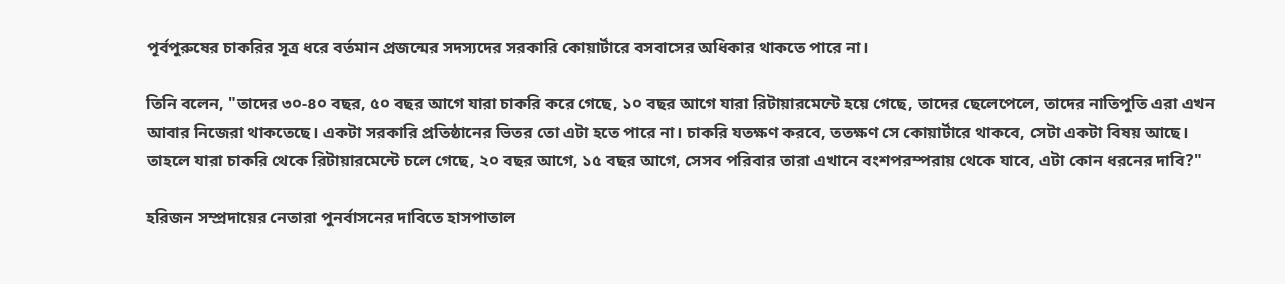পূর্বপুরুষের চাকরির সূত্র ধরে বর্তমান প্রজন্মের সদস্যদের সরকারি কোয়ার্টারে বসবাসের অধিকার থাকতে পারে না।

তিনি বলেন, "তাদের ৩০-৪০ বছর, ৫০ বছর আগে যারা চাকরি করে গেছে, ১০ বছর আগে যারা রিটায়ারমেন্টে হয়ে গেছে, তাদের ছেলেপেলে, তাদের নাতিপুতি এরা এখন আবার নিজেরা থাকতেছে। একটা সরকারি প্রতিষ্ঠানের ভিতর তো এটা হতে পারে না। চাকরি যতক্ষণ করবে, ততক্ষণ সে কোয়ার্টারে থাকবে, সেটা একটা বিষয় আছে। তাহলে যারা চাকরি থেকে রিটায়ারমেন্টে চলে গেছে, ২০ বছর আগে, ১৫ বছর আগে, সেসব পরিবার তারা এখানে বংশপরম্পরায় থেকে যাবে, এটা কোন ধরনের দাবি?"

হরিজন সম্প্রদায়ের নেতারা পুনর্বাসনের দাবিতে হাসপাতাল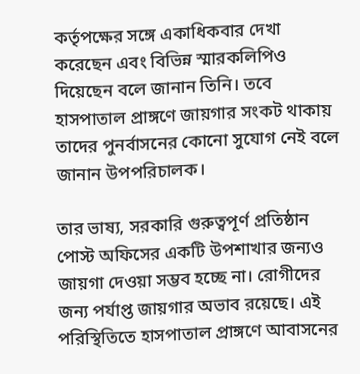কর্তৃপক্ষের সঙ্গে একাধিকবার দেখা করেছেন এবং বিভিন্ন স্মারকলিপিও দিয়েছেন বলে জানান তিনি। তবে হাসপাতাল প্রাঙ্গণে জায়গার সংকট থাকায় তাদের পুনর্বাসনের কোনো সুযোগ নেই বলে জানান উপপরিচালক।

তার ভাষ্য, সরকারি গুরুত্বপূর্ণ প্রতিষ্ঠান পোস্ট অফিসের একটি উপশাখার জন্যও জায়গা দেওয়া সম্ভব হচ্ছে না। রোগীদের জন্য পর্যাপ্ত জায়গার অভাব রয়েছে। এই পরিস্থিতিতে হাসপাতাল প্রাঙ্গণে আবাসনের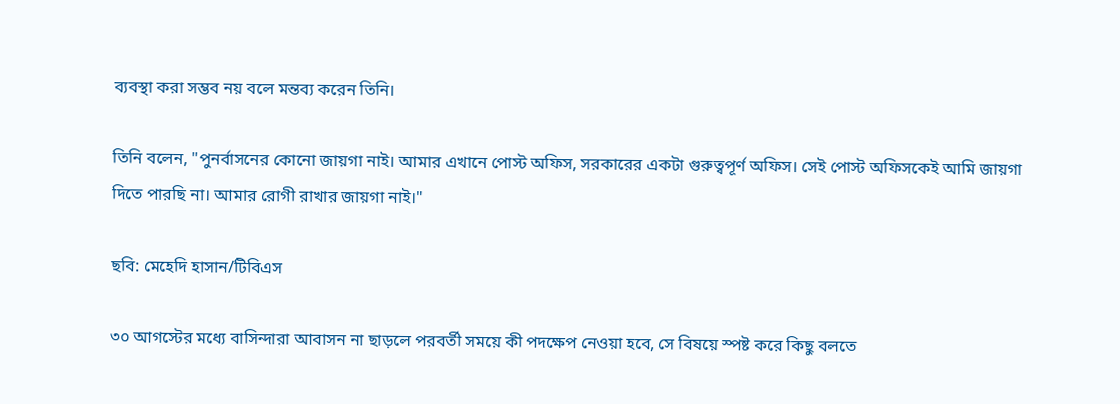ব্যবস্থা করা সম্ভব নয় বলে মন্তব্য করেন তিনি।

তিনি বলেন, "পুনর্বাসনের কোনো জায়গা নাই। আমার এখানে পোস্ট অফিস, সরকারের একটা গুরুত্বপূর্ণ অফিস। সেই পোস্ট অফিসকেই আমি জায়গা দিতে পারছি না। আমার রোগী রাখার জায়গা নাই।"

ছবি: মেহেদি হাসান/টিবিএস

৩০ আগস্টের মধ্যে বাসিন্দারা আবাসন না ছাড়লে পরবর্তী সময়ে কী পদক্ষেপ নেওয়া হবে, সে বিষয়ে স্পষ্ট করে কিছু বলতে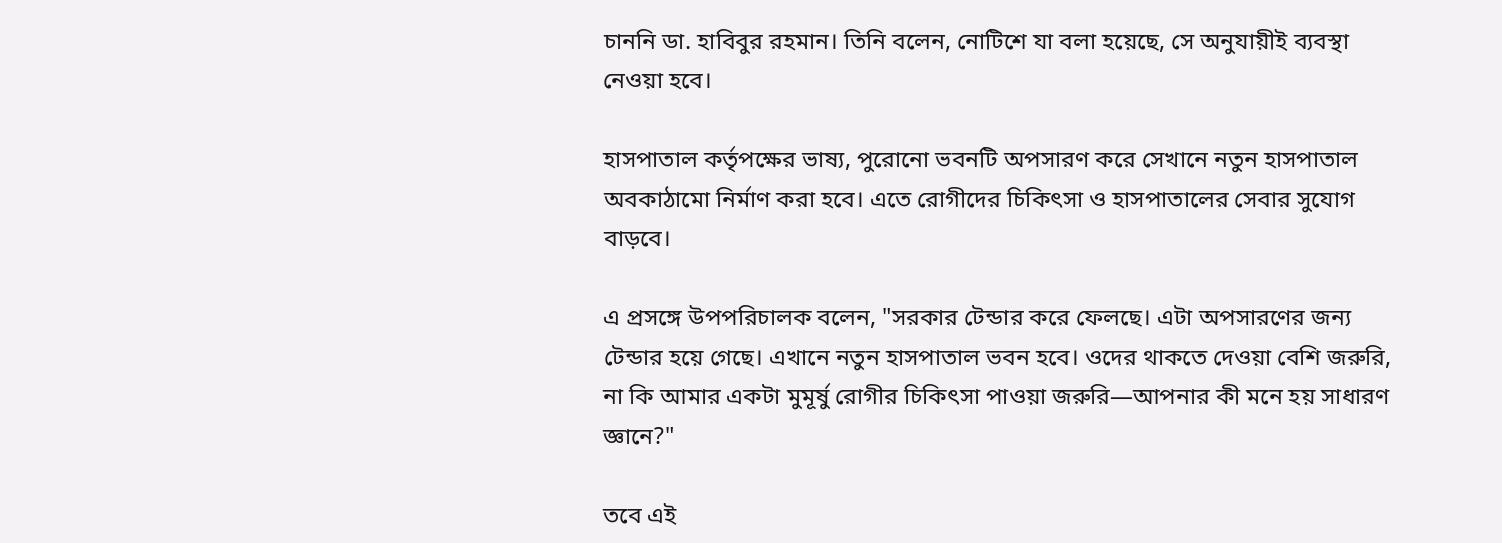চাননি ডা. হাবিবুর রহমান। তিনি বলেন, নোটিশে যা বলা হয়েছে, সে অনুযায়ীই ব্যবস্থা নেওয়া হবে।

হাসপাতাল কর্তৃপক্ষের ভাষ্য, পুরোনো ভবনটি অপসারণ করে সেখানে নতুন হাসপাতাল অবকাঠামো নির্মাণ করা হবে। এতে রোগীদের চিকিৎসা ও হাসপাতালের সেবার সুযোগ বাড়বে।

এ প্রসঙ্গে উপপরিচালক বলেন, "সরকার টেন্ডার করে ফেলছে। এটা অপসারণের জন্য টেন্ডার হয়ে গেছে। এখানে নতুন হাসপাতাল ভবন হবে। ওদের থাকতে দেওয়া বেশি জরুরি, না কি আমার একটা মুমূর্ষু রোগীর চিকিৎসা পাওয়া জরুরি—আপনার কী মনে হয় সাধারণ জ্ঞানে?"

তবে এই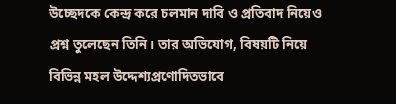উচ্ছেদকে কেন্দ্র করে চলমান দাবি ও প্রতিবাদ নিয়েও প্রশ্ন তুলেছেন তিনি। তার অভিযোগ, বিষয়টি নিয়ে বিভিন্ন মহল উদ্দেশ্যপ্রণোদিতভাবে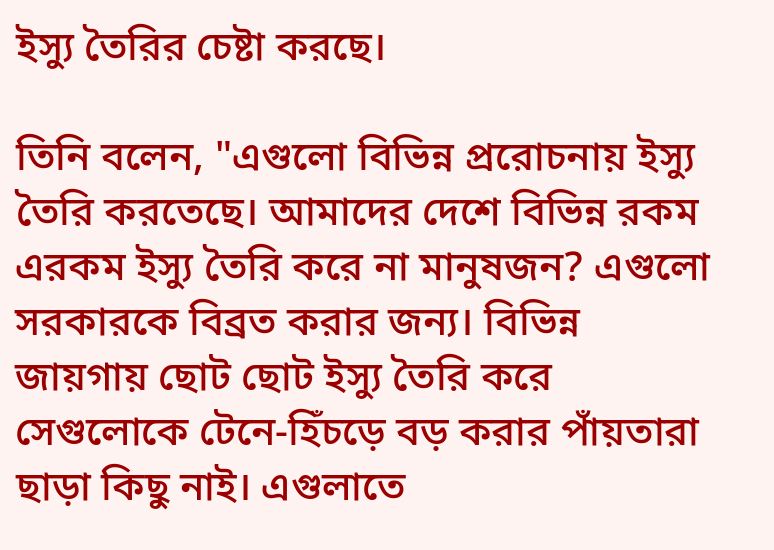ইস্যু তৈরির চেষ্টা করছে।

তিনি বলেন, "এগুলো বিভিন্ন প্ররোচনায় ইস্যু তৈরি করতেছে। আমাদের দেশে বিভিন্ন রকম এরকম ইস্যু তৈরি করে না মানুষজন? এগুলো সরকারকে বিব্রত করার জন্য। বিভিন্ন জায়গায় ছোট ছোট ইস্যু তৈরি করে সেগুলোকে টেনে-হিঁচড়ে বড় করার পাঁয়তারা ছাড়া কিছু নাই। এগুলাতে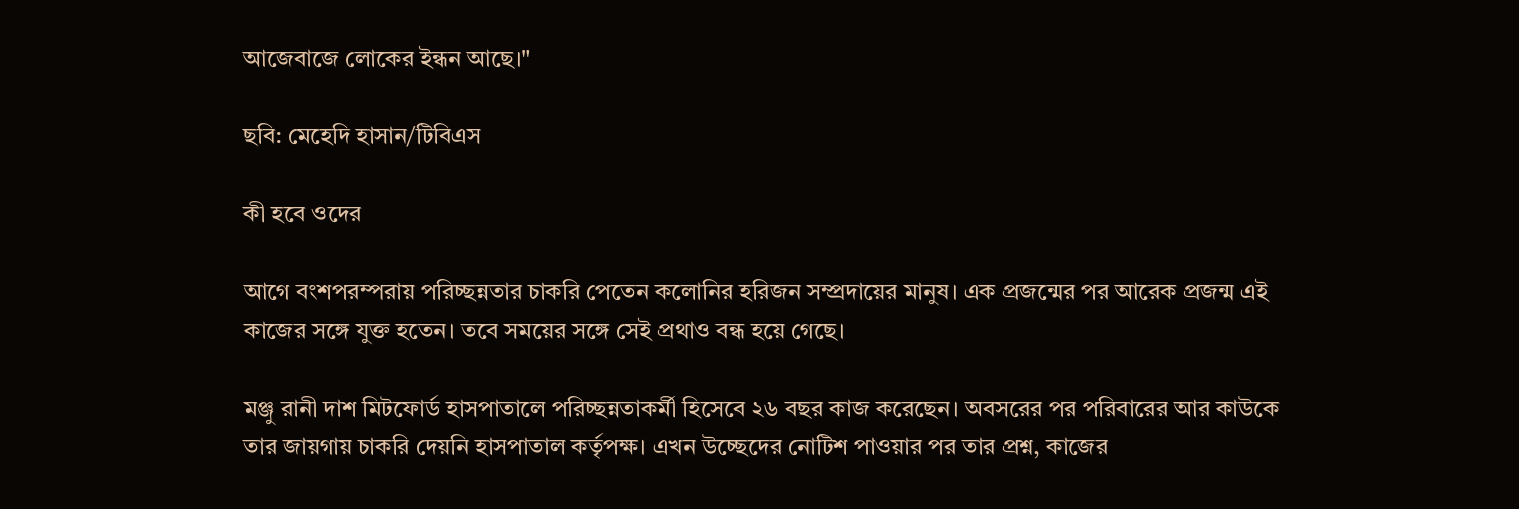আজেবাজে লোকের ইন্ধন আছে।"

ছবি: মেহেদি হাসান/টিবিএস

কী হবে ওদের

আগে বংশপরম্পরায় পরিচ্ছন্নতার চাকরি পেতেন কলোনির হরিজন সম্প্রদায়ের মানুষ। এক প্রজন্মের পর আরেক প্রজন্ম এই কাজের সঙ্গে যুক্ত হতেন। তবে সময়ের সঙ্গে সেই প্রথাও বন্ধ হয়ে গেছে।

মঞ্জু রানী দাশ মিটফোর্ড হাসপাতালে পরিচ্ছন্নতাকর্মী হিসেবে ২৬ বছর কাজ করেছেন। অবসরের পর পরিবারের আর কাউকে তার জায়গায় চাকরি দেয়নি হাসপাতাল কর্তৃপক্ষ। এখন উচ্ছেদের নোটিশ পাওয়ার পর তার প্রশ্ন, কাজের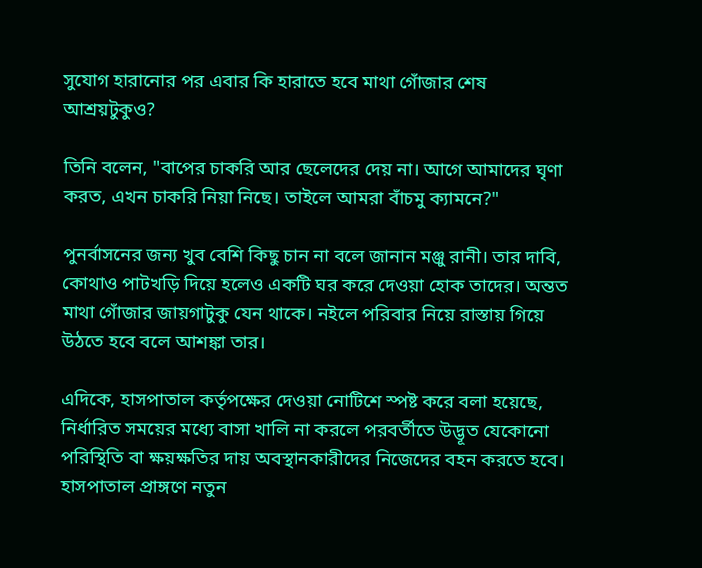সুযোগ হারানোর পর এবার কি হারাতে হবে মাথা গোঁজার শেষ আশ্রয়টুকুও?

তিনি বলেন, "বাপের চাকরি আর ছেলেদের দেয় না। আগে আমাদের ঘৃণা করত, এখন চাকরি নিয়া নিছে। তাইলে আমরা বাঁচমু ক্যামনে?"

পুনর্বাসনের জন্য খুব বেশি কিছু চান না বলে জানান মঞ্জু রানী। তার দাবি, কোথাও পাটখড়ি দিয়ে হলেও একটি ঘর করে দেওয়া হোক তাদের। অন্তত মাথা গোঁজার জায়গাটুকু যেন থাকে। নইলে পরিবার নিয়ে রাস্তায় গিয়ে উঠতে হবে বলে আশঙ্কা তার।

এদিকে, হাসপাতাল কর্তৃপক্ষের দেওয়া নোটিশে স্পষ্ট করে বলা হয়েছে, নির্ধারিত সময়ের মধ্যে বাসা খালি না করলে পরবর্তীতে উদ্ভূত যেকোনো পরিস্থিতি বা ক্ষয়ক্ষতির দায় অবস্থানকারীদের নিজেদের বহন করতে হবে। হাসপাতাল প্রাঙ্গণে নতুন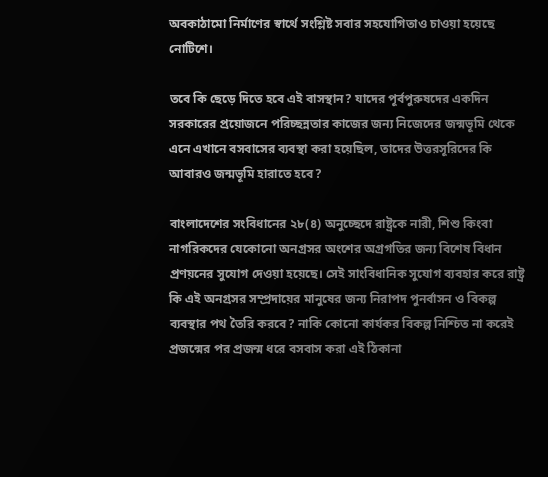অবকাঠামো নির্মাণের স্বার্থে সংশ্লিষ্ট সবার সহযোগিতাও চাওয়া হয়েছে নোটিশে।

তবে কি ছেড়ে দিতে হবে এই বাসস্থান? যাদের পূর্বপুরুষদের একদিন সরকারের প্রয়োজনে পরিচ্ছন্নতার কাজের জন্য নিজেদের জন্মভূমি থেকে এনে এখানে বসবাসের ব্যবস্থা করা হয়েছিল, তাদের উত্তরসূরিদের কি আবারও জন্মভূমি হারাতে হবে?

বাংলাদেশের সংবিধানের ২৮(৪) অনুচ্ছেদে রাষ্ট্রকে নারী, শিশু কিংবা নাগরিকদের যেকোনো অনগ্রসর অংশের অগ্রগতির জন্য বিশেষ বিধান প্রণয়নের সুযোগ দেওয়া হয়েছে। সেই সাংবিধানিক সুযোগ ব্যবহার করে রাষ্ট্র কি এই অনগ্রসর সম্প্রদায়ের মানুষের জন্য নিরাপদ পুনর্বাসন ও বিকল্প ব্যবস্থার পথ তৈরি করবে? নাকি কোনো কার্যকর বিকল্প নিশ্চিত না করেই প্রজন্মের পর প্রজন্ম ধরে বসবাস করা এই ঠিকানা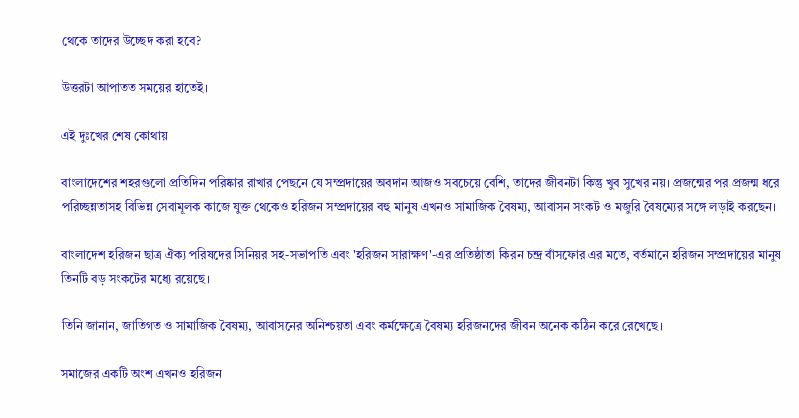থেকে তাদের উচ্ছেদ করা হবে?

উত্তরটা আপাতত সময়ের হাতেই।

এই দুঃখের শেষ কোথায়

বাংলাদেশের শহরগুলো প্রতিদিন পরিষ্কার রাখার পেছনে যে সম্প্রদায়ের অবদান আজও সবচেয়ে বেশি, তাদের জীবনটা কিন্তু খুব সুখের নয়। প্রজন্মের পর প্রজন্ম ধরে পরিচ্ছন্নতাসহ বিভিন্ন সেবামূলক কাজে যুক্ত থেকেও হরিজন সম্প্রদায়ের বহু মানুষ এখনও সামাজিক বৈষম্য, আবাসন সংকট ও মজুরি বৈষম্যের সঙ্গে লড়াই করছেন।

বাংলাদেশ হরিজন ছাত্র ঐক্য পরিষদের সিনিয়র সহ-সভাপতি এবং 'হরিজন সারাক্ষণ'-এর প্রতিষ্ঠাতা কিরন চন্দ্র বাঁসফোর এর মতে, বর্তমানে হরিজন সম্প্রদায়ের মানুষ তিনটি বড় সংকটের মধ্যে রয়েছে।

তিনি জানান, জাতিগত ও সামাজিক বৈষম্য, আবাসনের অনিশ্চয়তা এবং কর্মক্ষেত্রে বৈষম্য হরিজনদের জীবন অনেক কঠিন করে রেখেছে।

সমাজের একটি অংশ এখনও হরিজন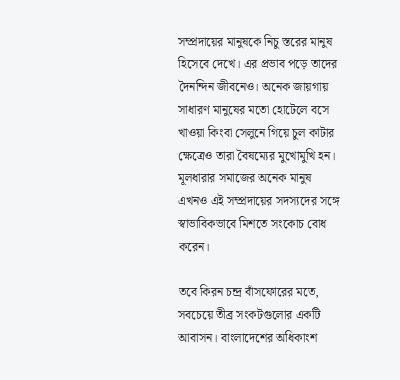সম্প্রদায়ের মানুষকে নিচু স্তরের মানুষ হিসেবে দেখে। এর প্রভাব পড়ে তাদের দৈনন্দিন জীবনেও। অনেক জায়গায় সাধারণ মানুষের মতো হোটেলে বসে খাওয়া কিংবা সেলুনে গিয়ে চুল কাটার ক্ষেত্রেও তারা বৈষম্যের মুখোমুখি হন। মূলধারার সমাজের অনেক মানুষ এখনও এই সম্প্রদায়ের সদস্যদের সঙ্গে স্বাভাবিকভাবে মিশতে সংকোচ বোধ করেন।

তবে কিরন চন্দ্র বাঁসফোরের মতে, সবচেয়ে তীব্র সংকটগুলোর একটি আবাসন। বাংলাদেশের অধিকাংশ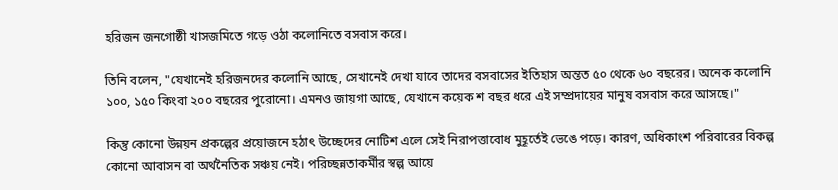হরিজন জনগোষ্ঠী খাসজমিতে গড়ে ওঠা কলোনিতে বসবাস করে।

তিনি বলেন, "যেখানেই হরিজনদের কলোনি আছে, সেখানেই দেখা যাবে তাদের বসবাসের ইতিহাস অন্তত ৫০ থেকে ৬০ বছরের। অনেক কলোনি ১০০, ১৫০ কিংবা ২০০ বছরের পুরোনো। এমনও জায়গা আছে, যেখানে কয়েক শ বছর ধরে এই সম্প্রদায়ের মানুষ বসবাস করে আসছে।"

কিন্তু কোনো উন্নয়ন প্রকল্পের প্রয়োজনে হঠাৎ উচ্ছেদের নোটিশ এলে সেই নিরাপত্তাবোধ মুহূর্তেই ভেঙে পড়ে। কারণ, অধিকাংশ পরিবারের বিকল্প কোনো আবাসন বা অর্থনৈতিক সঞ্চয় নেই। পরিচ্ছন্নতাকর্মীর স্বল্প আয়ে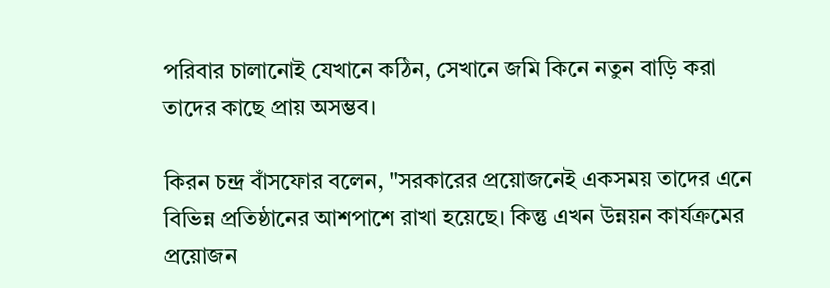পরিবার চালানোই যেখানে কঠিন, সেখানে জমি কিনে নতুন বাড়ি করা তাদের কাছে প্রায় অসম্ভব।

কিরন চন্দ্র বাঁসফোর বলেন, "সরকারের প্রয়োজনেই একসময় তাদের এনে বিভিন্ন প্রতিষ্ঠানের আশপাশে রাখা হয়েছে। কিন্তু এখন উন্নয়ন কার্যক্রমের প্রয়োজন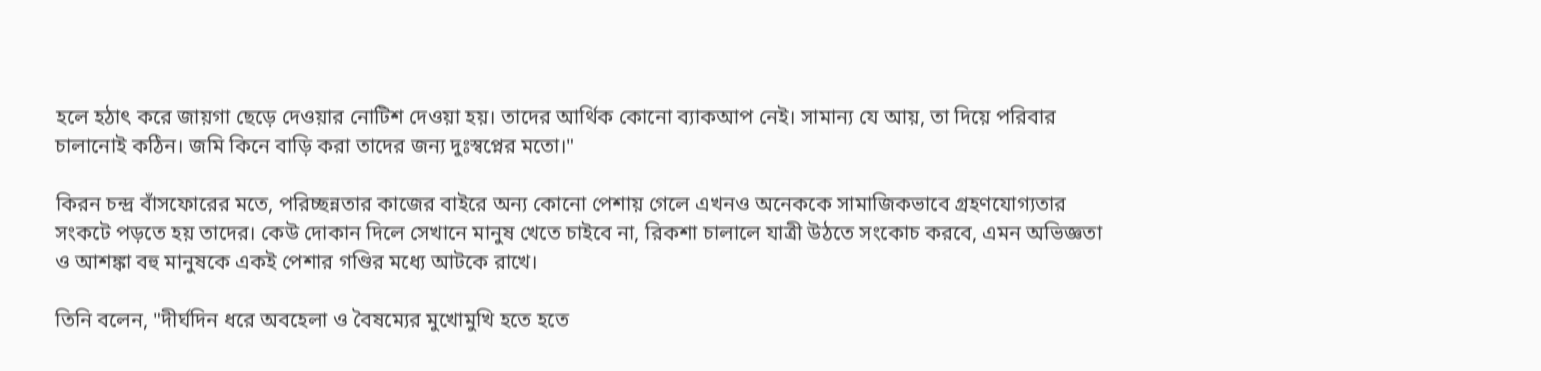হলে হঠাৎ করে জায়গা ছেড়ে দেওয়ার নোটিশ দেওয়া হয়। তাদের আর্থিক কোনো ব্যাকআপ নেই। সামান্য যে আয়, তা দিয়ে পরিবার চালানোই কঠিন। জমি কিনে বাড়ি করা তাদের জন্য দুঃস্বপ্নের মতো।"

কিরন চন্দ্র বাঁসফোরের মতে, পরিচ্ছন্নতার কাজের বাইরে অন্য কোনো পেশায় গেলে এখনও অনেককে সামাজিকভাবে গ্রহণযোগ্যতার সংকটে পড়তে হয় তাদের। কেউ দোকান দিলে সেখানে মানুষ খেতে চাইবে না, রিকশা চালালে যাত্রী উঠতে সংকোচ করবে, এমন অভিজ্ঞতা ও আশঙ্কা বহু মানুষকে একই পেশার গণ্ডির মধ্যে আটকে রাখে।

তিনি বলেন, "দীর্ঘদিন ধরে অবহেলা ও বৈষম্যের মুখোমুখি হতে হতে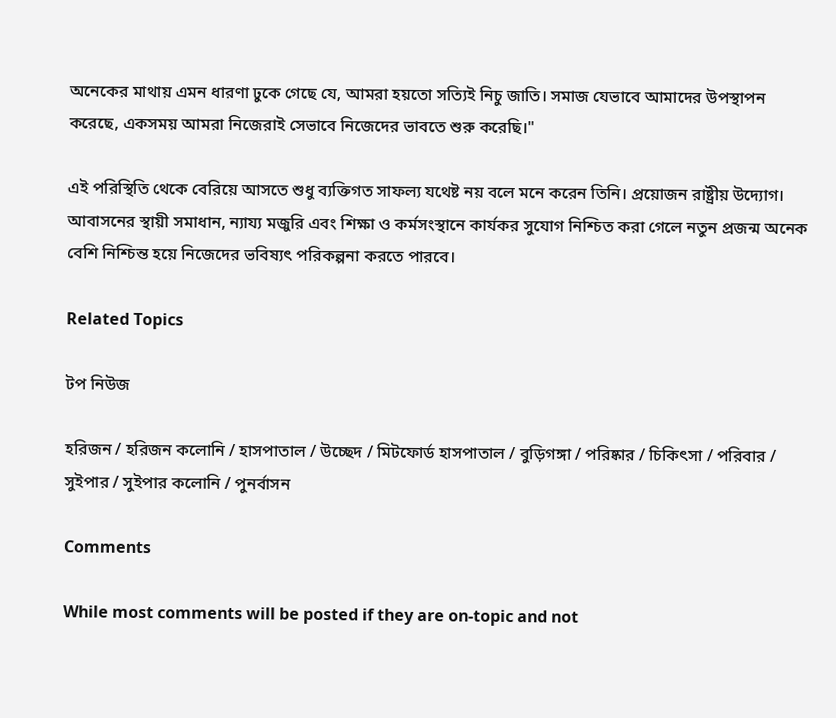অনেকের মাথায় এমন ধারণা ঢুকে গেছে যে, আমরা হয়তো সত্যিই নিচু জাতি। সমাজ যেভাবে আমাদের উপস্থাপন করেছে, একসময় আমরা নিজেরাই সেভাবে নিজেদের ভাবতে শুরু করেছি।"

এই পরিস্থিতি থেকে বেরিয়ে আসতে শুধু ব্যক্তিগত সাফল্য যথেষ্ট নয় বলে মনে করেন তিনি। প্রয়োজন রাষ্ট্রীয় উদ্যোগ। আবাসনের স্থায়ী সমাধান, ন্যায্য মজুরি এবং শিক্ষা ও কর্মসংস্থানে কার্যকর সুযোগ নিশ্চিত করা গেলে নতুন প্রজন্ম অনেক বেশি নিশ্চিন্ত হয়ে নিজেদের ভবিষ্যৎ পরিকল্পনা করতে পারবে।

Related Topics

টপ নিউজ

হরিজন / হরিজন কলোনি / হাসপাতাল / উচ্ছেদ / মিটফোর্ড হাসপাতাল / বুড়িগঙ্গা / পরিষ্কার / চিকিৎসা / পরিবার / সুইপার / সুইপার কলোনি / পুনর্বাসন

Comments

While most comments will be posted if they are on-topic and not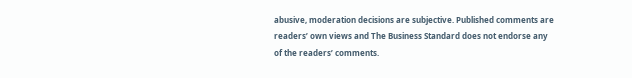abusive, moderation decisions are subjective. Published comments are readers’ own views and The Business Standard does not endorse any of the readers’ comments.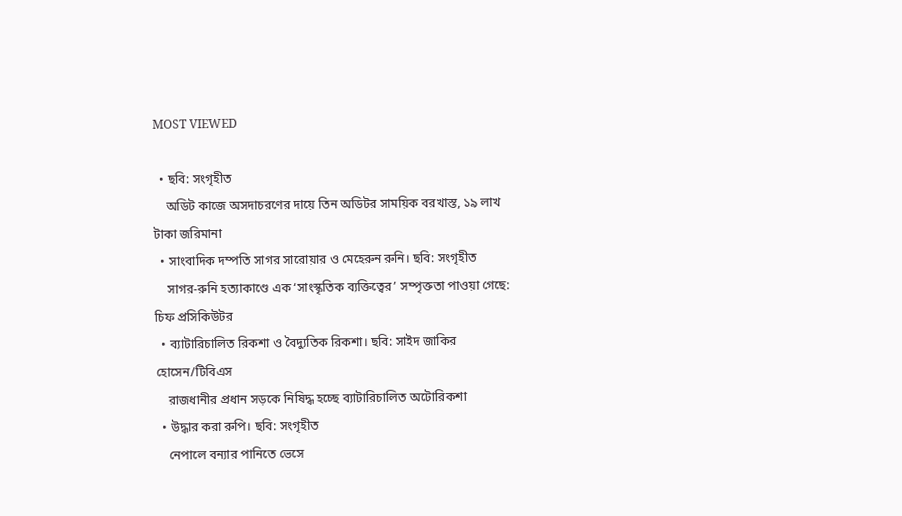MOST VIEWED

  • ছবি: সংগৃহীত
    অডিট কাজে অসদাচরণের দায়ে তিন অডিটর সাময়িক বরখাস্ত, ১৯ লাখ টাকা জরিমানা
  • সাংবাদিক দম্পতি সাগর সারোয়ার ও মেহেরুন রুনি। ছবি: সংগৃহীত
    সাগর-রুনি হত্যাকাণ্ডে এক ‘সাংস্কৃতিক ব্যক্তিত্বের’ সম্পৃক্ততা পাওয়া গেছে: চিফ প্রসিকিউটর
  • ব্যাটারিচালিত রিকশা ও বৈদ্যুতিক রিকশা। ছবি: সাইদ জাকির হোসেন/টিবিএস
    রাজধানীর প্রধান সড়কে নিষিদ্ধ হচ্ছে ব্যাটারিচালিত অটোরিকশা
  • উদ্ধার করা রুপি। ছবি: সংগৃহীত
    নেপালে বন্যার পানিতে ভেসে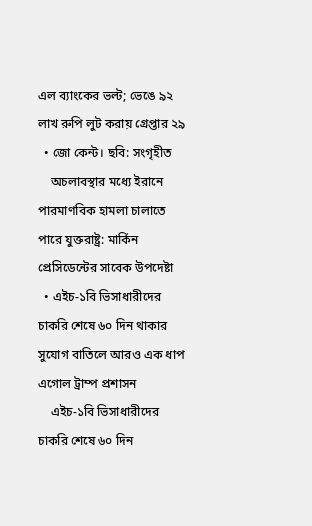এল ব্যাংকের ভল্ট; ভেঙে ৯২ লাখ রুপি লুট করায় গ্রেপ্তার ২৯
  • জো কেন্ট। ছবি: সংগৃহীত
    অচলাবস্থার মধ্যে ইরানে পারমাণবিক হামলা চালাতে পারে যুক্তরাষ্ট্র: মার্কিন প্রেসিডেন্টের সাবেক উপদেষ্টা
  • এইচ-১বি ভিসাধারীদের চাকরি শেষে ৬০ দিন থাকার সুযোগ বাতিলে আরও এক ধাপ এগোল ট্রাম্প প্রশাসন
    এইচ-১বি ভিসাধারীদের চাকরি শেষে ৬০ দিন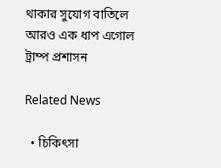থাকার সুযোগ বাতিলে আরও এক ধাপ এগোল ট্রাম্প প্রশাসন

Related News

  • চিকিৎসা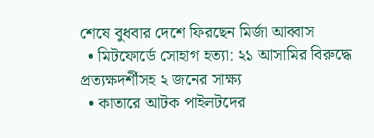শেষে বুধবার দেশে ফিরছেন মির্জা আব্বাস
  • মিটফোর্ডে সোহাগ হত্যা: ২১ আসামির বিরুদ্ধে প্রত্যক্ষদর্শীসহ ২ জনের সাক্ষ্য
  • কাতারে আটক পাইলটদের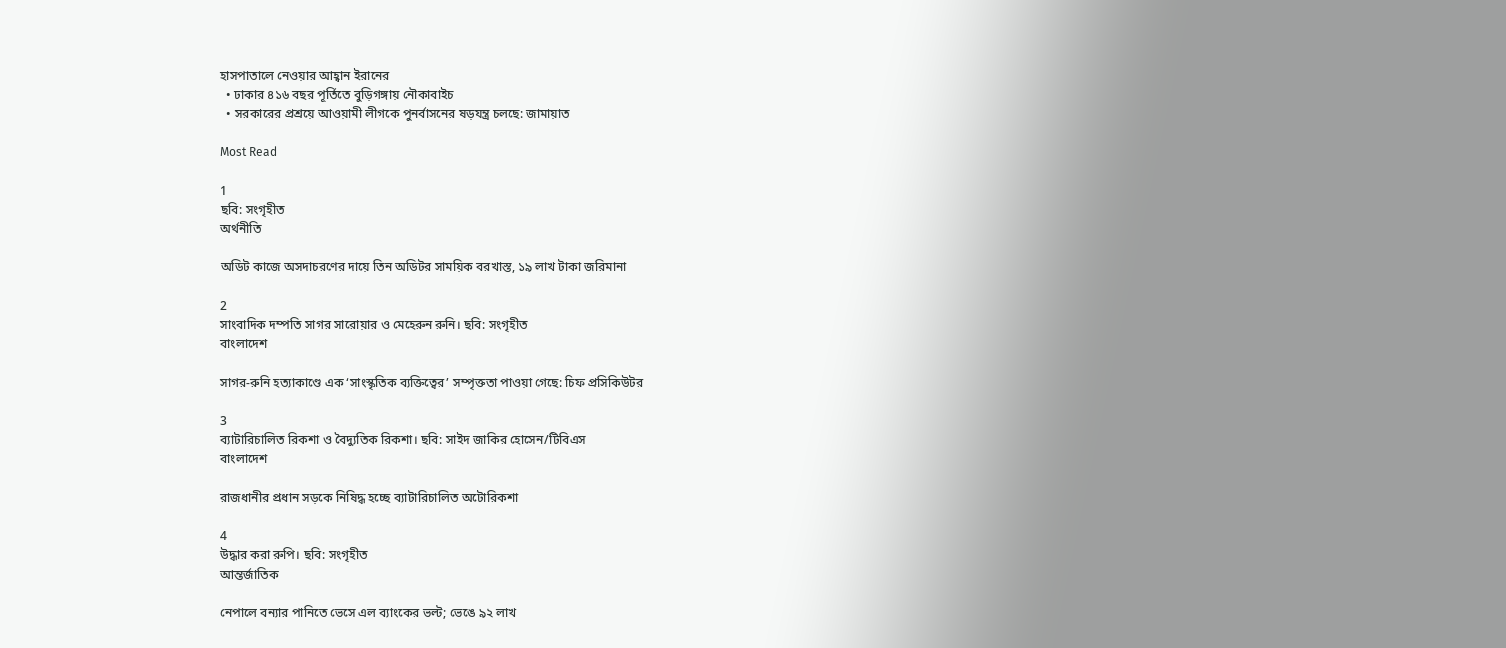হাসপাতালে নেওয়ার আহ্বান ইরানের
  • ঢাকার ৪১৬ বছর পূর্তিতে বুড়িগঙ্গায় নৌকাবাইচ
  • সরকারের প্রশ্রয়ে আওয়ামী লীগকে পুনর্বাসনের ষড়যন্ত্র চলছে: জামায়াত

Most Read

1
ছবি: সংগৃহীত
অর্থনীতি

অডিট কাজে অসদাচরণের দায়ে তিন অডিটর সাময়িক বরখাস্ত, ১৯ লাখ টাকা জরিমানা

2
সাংবাদিক দম্পতি সাগর সারোয়ার ও মেহেরুন রুনি। ছবি: সংগৃহীত
বাংলাদেশ

সাগর-রুনি হত্যাকাণ্ডে এক ‘সাংস্কৃতিক ব্যক্তিত্বের’ সম্পৃক্ততা পাওয়া গেছে: চিফ প্রসিকিউটর

3
ব্যাটারিচালিত রিকশা ও বৈদ্যুতিক রিকশা। ছবি: সাইদ জাকির হোসেন/টিবিএস
বাংলাদেশ

রাজধানীর প্রধান সড়কে নিষিদ্ধ হচ্ছে ব্যাটারিচালিত অটোরিকশা

4
উদ্ধার করা রুপি। ছবি: সংগৃহীত
আন্তর্জাতিক

নেপালে বন্যার পানিতে ভেসে এল ব্যাংকের ভল্ট; ভেঙে ৯২ লাখ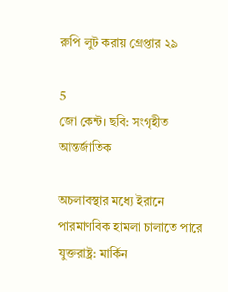রুপি লুট করায় গ্রেপ্তার ২৯

5
জো কেন্ট। ছবি: সংগৃহীত
আন্তর্জাতিক

অচলাবস্থার মধ্যে ইরানে পারমাণবিক হামলা চালাতে পারে যুক্তরাষ্ট্র: মার্কিন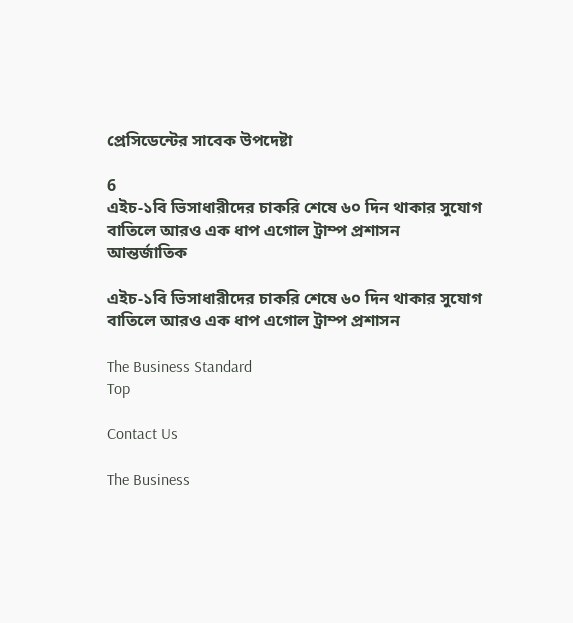প্রেসিডেন্টের সাবেক উপদেষ্টা

6
এইচ-১বি ভিসাধারীদের চাকরি শেষে ৬০ দিন থাকার সুযোগ বাতিলে আরও এক ধাপ এগোল ট্রাম্প প্রশাসন
আন্তর্জাতিক

এইচ-১বি ভিসাধারীদের চাকরি শেষে ৬০ দিন থাকার সুযোগ বাতিলে আরও এক ধাপ এগোল ট্রাম্প প্রশাসন

The Business Standard
Top

Contact Us

The Business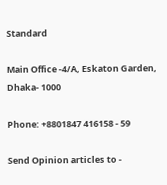Standard

Main Office -4/A, Eskaton Garden, Dhaka- 1000

Phone: +8801847 416158 - 59

Send Opinion articles to -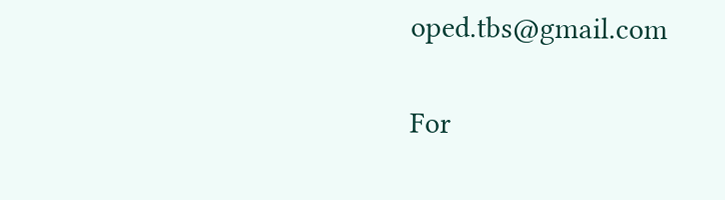oped.tbs@gmail.com

For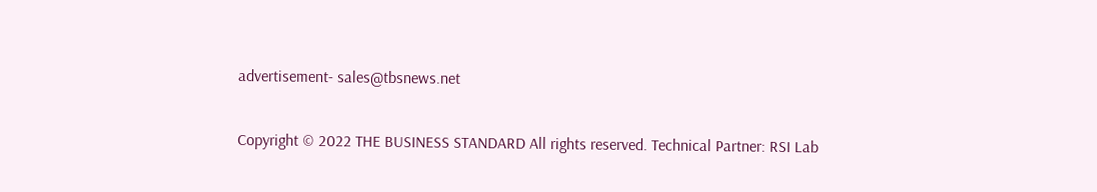advertisement- sales@tbsnews.net

Copyright © 2022 THE BUSINESS STANDARD All rights reserved. Technical Partner: RSI Lab